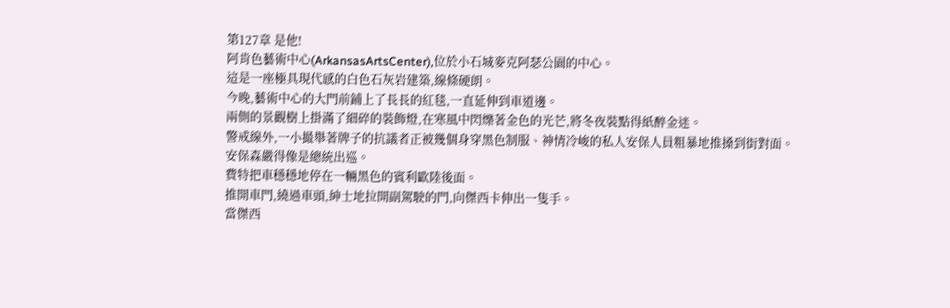第127章 是他!
阿肯色藝術中心(ArkansasArtsCenter),位於小石城麥克阿瑟公園的中心。
這是一座極具現代感的白色石灰岩建築,線條硬朗。
今晚,藝術中心的大門前鋪上了長長的紅毯,一直延伸到車道邊。
兩側的景觀樹上掛滿了細碎的裝飾燈,在寒風中閃爍著金色的光芒,將冬夜裝點得紙醉金迷。
警戒線外,一小撮舉著牌子的抗議者正被幾個身穿黑色制服、神情冷峻的私人安保人員粗暴地推搡到街對面。
安保森嚴得像是總統出巡。
費特把車穩穩地停在一輛黑色的賓利歐陸後面。
推開車門,繞過車頭,紳士地拉開副駕駛的門,向傑西卡伸出一隻手。
當傑西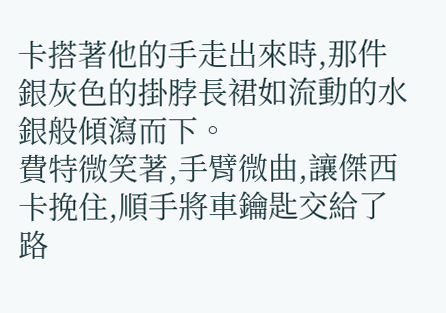卡搭著他的手走出來時,那件銀灰色的掛脖長裙如流動的水銀般傾瀉而下。
費特微笑著,手臂微曲,讓傑西卡挽住,順手將車鑰匙交給了路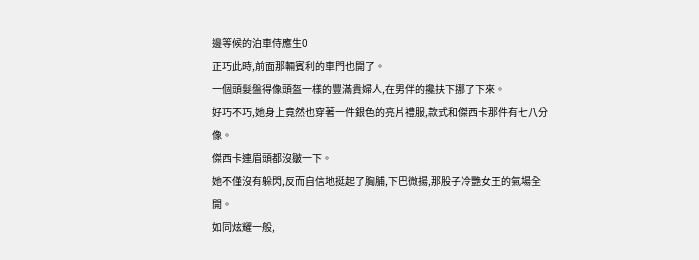邊等候的泊車侍應生0
正巧此時,前面那輛賓利的車門也開了。
一個頭髮盤得像頭盔一樣的豐滿貴婦人,在男伴的攙扶下挪了下來。
好巧不巧,她身上竟然也穿著一件銀色的亮片禮服,款式和傑西卡那件有七八分像。
傑西卡連眉頭都沒皺一下。
她不僅沒有躲閃,反而自信地挺起了胸脯,下巴微揚,那股子冷艷女王的氣場全開。
如同炫耀一般,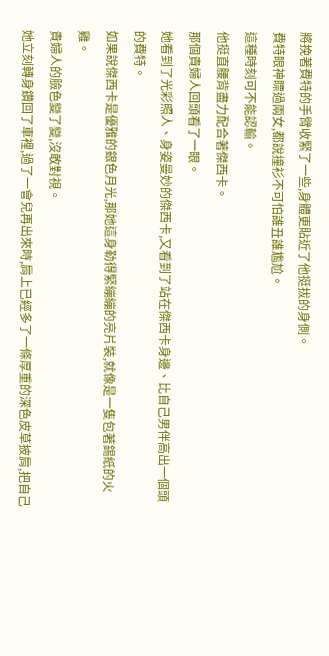將挽著費特的手臂收緊了一些,身體更貼近了他挺拔的身側。
費特眼神瞟過兩女,都說撞衫不可怕誰丑誰尷尬。
這種時刻可不能認輸。
他挺直腰背盡力配合著傑西卡。
那個貴婦人回頭看了一眼。
她看到了光彩照人、身姿曼妙的傑西卡,又看到了站在傑西卡身邊、比自己男伴高出一個頭的費特。
如果說傑西卡是優雅的銀色月光,那她這身勒得緊繃繃的亮片裝,就像是一隻包著錫紙的火雞。
貴婦人的臉色變了變,沒敢對視。
她立刻轉身鑽回了車裡,過了一會兒再出來時,肩上已經多了一條厚重的深色皮草披肩,把自己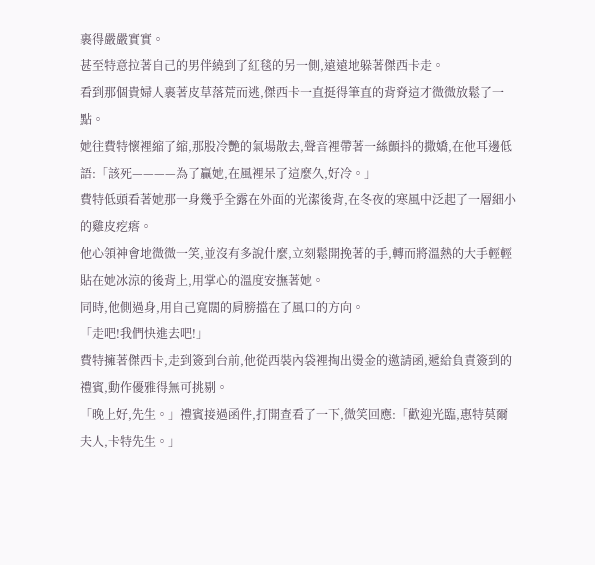裹得嚴嚴實實。
甚至特意拉著自己的男伴繞到了紅毯的另一側,遠遠地躲著傑西卡走。
看到那個貴婦人裹著皮草落荒而逃,傑西卡一直挺得筆直的背脊這才微微放鬆了一點。
她往費特懷裡縮了縮,那股冷艷的氣場散去,聲音裡帶著一絲顫抖的撒嬌,在他耳邊低語:「該死————為了贏她,在風裡呆了這麼久,好冷。」
費特低頭看著她那一身幾乎全露在外面的光潔後背,在冬夜的寒風中泛起了一層細小的雞皮疙瘩。
他心領神會地微微一笑,並沒有多說什麼,立刻鬆開挽著的手,轉而將溫熱的大手輕輕貼在她冰涼的後背上,用掌心的溫度安撫著她。
同時,他側過身,用自己寬闊的肩膀擋在了風口的方向。
「走吧!我們快進去吧!」
費特擁著傑西卡,走到簽到台前,他從西裝內袋裡掏出燙金的邀請函,遞給負責簽到的禮賓,動作優雅得無可挑剔。
「晚上好,先生。」禮賓接過函件,打開查看了一下,微笑回應:「歡迎光臨,惠特莫爾夫人,卡特先生。」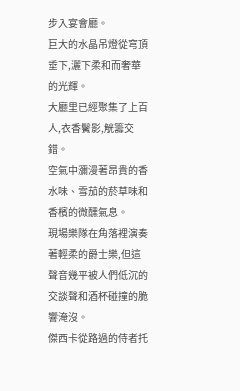步入宴會廳。
巨大的水晶吊燈從穹頂垂下,灑下柔和而奢華的光輝。
大廳里已經聚集了上百人,衣香鬢影,觥籌交錯。
空氣中瀰漫著昂貴的香水味、雪茄的菸草味和香檳的微醺氣息。
現場樂隊在角落裡演奏著輕柔的爵士樂,但這聲音幾平被人們低沉的交談聲和酒杯碰撞的脆響淹沒。
傑西卡從路過的侍者托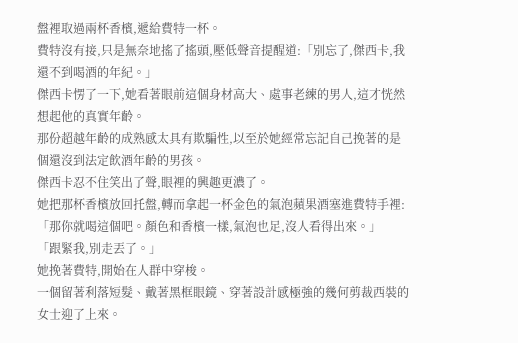盤裡取過兩杯香檳,遞給費特一杯。
費特沒有接,只是無奈地搖了搖頭,壓低聲音提醒道:「別忘了,傑西卡,我還不到喝酒的年紀。」
傑西卡愣了一下,她看著眼前這個身材高大、處事老練的男人,這才恍然想起他的真實年齡。
那份超越年齡的成熟感太具有欺騙性,以至於她經常忘記自己挽著的是個還沒到法定飲酒年齡的男孩。
傑西卡忍不住笑出了聲,眼裡的興趣更濃了。
她把那杯香檳放回托盤,轉而拿起一杯金色的氣泡蘋果酒塞進費特手裡:「那你就喝這個吧。顏色和香檳一樣,氣泡也足,沒人看得出來。」
「跟緊我,別走丟了。」
她挽著費特,開始在人群中穿梭。
一個留著利落短髮、戴著黑框眼鏡、穿著設計感極強的幾何剪裁西裝的女士迎了上來。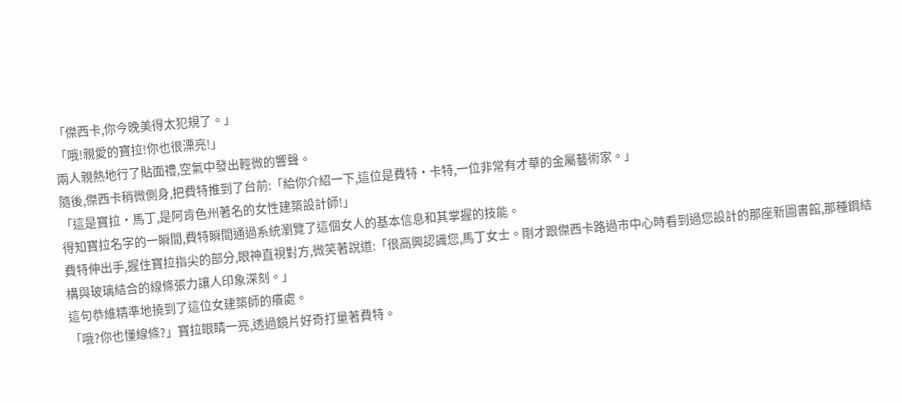「傑西卡,你今晚美得太犯規了。」
「哦!親愛的寶拉!你也很漂亮!」
兩人親熱地行了貼面禮,空氣中發出輕微的響聲。
隨後,傑西卡稍微側身,把費特推到了台前:「給你介紹一下,這位是費特·卡特,一位非常有才華的金屬藝術家。」
「這是寶拉·馬丁,是阿肯色州著名的女性建築設計師!」
得知寶拉名字的一瞬間,費特瞬間通過系統瀏覽了這個女人的基本信息和其掌握的技能。
費特伸出手,握住寶拉指尖的部分,眼神直視對方,微笑著說道:「很高興認識您,馬丁女士。剛才跟傑西卡路過市中心時看到過您設計的那座新圖書館,那種鋼結構與玻璃結合的線條張力讓人印象深刻。」
這句恭維精準地撓到了這位女建築師的癢處。
「哦?你也懂線條?」寶拉眼睛一亮,透過鏡片好奇打量著費特。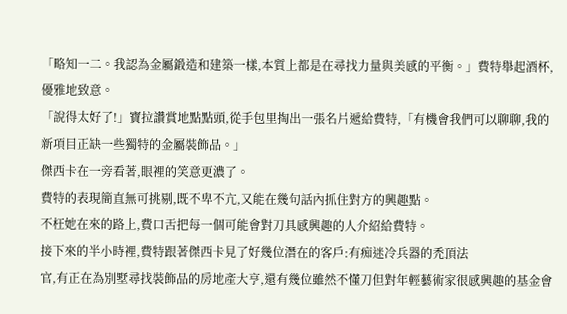「略知一二。我認為金屬鍛造和建築一樣,本質上都是在尋找力量與美感的平衡。」費特舉起酒杯,優雅地致意。
「說得太好了!」寶拉讚賞地點點頭,從手包里掏出一張名片遞給費特,「有機會我們可以聊聊,我的新項目正缺一些獨特的金屬裝飾品。」
傑西卡在一旁看著,眼裡的笑意更濃了。
費特的表現簡直無可挑剔,既不卑不亢,又能在幾句話內抓住對方的興趣點。
不枉她在來的路上,費口舌把每一個可能會對刀具感興趣的人介紹給費特。
接下來的半小時裡,費特跟著傑西卡見了好幾位潛在的客戶:有痴迷冷兵器的禿頂法
官,有正在為別墅尋找裝飾品的房地產大亨,還有幾位雖然不懂刀但對年輕藝術家很感興趣的基金會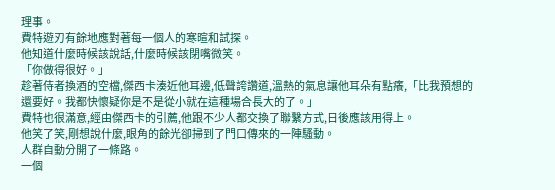理事。
費特遊刃有餘地應對著每一個人的寒暄和試探。
他知道什麼時候該說話,什麼時候該閉嘴微笑。
「你做得很好。」
趁著侍者換酒的空檔,傑西卡湊近他耳邊,低聲誇讚道,溫熱的氣息讓他耳朵有點癢,「比我預想的還要好。我都快懷疑你是不是從小就在這種場合長大的了。」
費特也很滿意,經由傑西卡的引薦,他跟不少人都交換了聯繫方式,日後應該用得上。
他笑了笑,剛想說什麼,眼角的餘光卻掃到了門口傳來的一陣騷動。
人群自動分開了一條路。
一個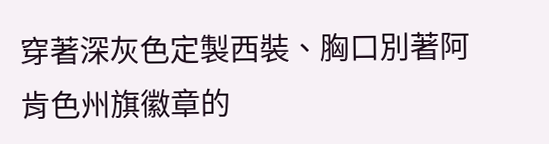穿著深灰色定製西裝、胸口別著阿肯色州旗徽章的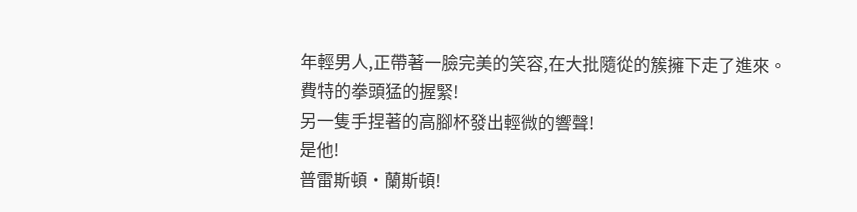年輕男人,正帶著一臉完美的笑容,在大批隨從的簇擁下走了進來。
費特的拳頭猛的握緊!
另一隻手捏著的高腳杯發出輕微的響聲!
是他!
普雷斯頓·蘭斯頓!